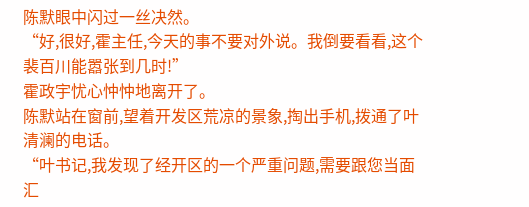陈默眼中闪过一丝决然。
“好,很好,霍主任,今天的事不要对外说。我倒要看看,这个裴百川能嚣张到几时!”
霍政宇忧心忡忡地离开了。
陈默站在窗前,望着开发区荒凉的景象,掏出手机,拨通了叶清澜的电话。
“叶书记,我发现了经开区的一个严重问题,需要跟您当面汇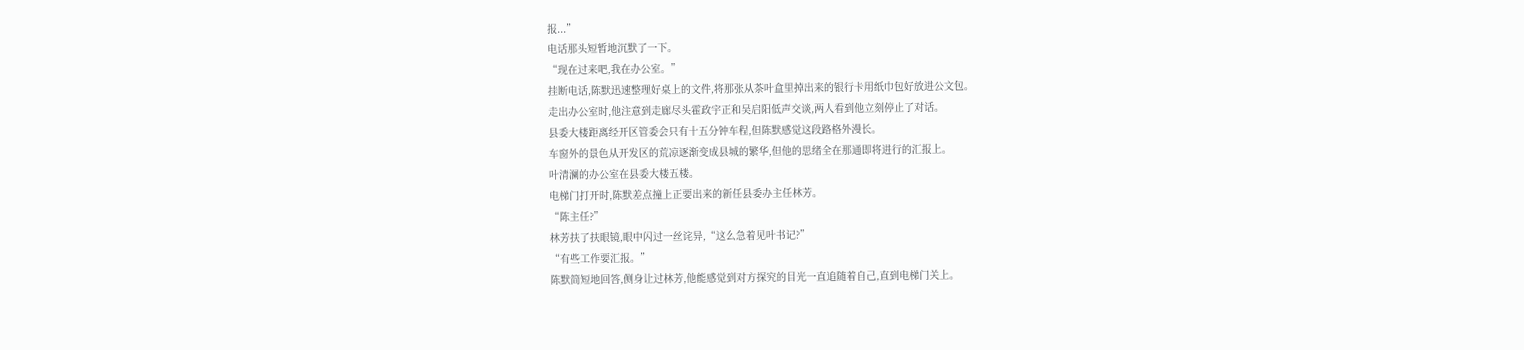报...”
电话那头短暂地沉默了一下。
“现在过来吧,我在办公室。”
挂断电话,陈默迅速整理好桌上的文件,将那张从茶叶盒里掉出来的银行卡用纸巾包好放进公文包。
走出办公室时,他注意到走廊尽头霍政宇正和吴启阳低声交谈,两人看到他立刻停止了对话。
县委大楼距离经开区管委会只有十五分钟车程,但陈默感觉这段路格外漫长。
车窗外的景色从开发区的荒凉逐渐变成县城的繁华,但他的思绪全在那通即将进行的汇报上。
叶清澜的办公室在县委大楼五楼。
电梯门打开时,陈默差点撞上正要出来的新任县委办主任林芳。
“陈主任?”
林芳扶了扶眼镜,眼中闪过一丝诧异,“这么急着见叶书记?”
“有些工作要汇报。”
陈默简短地回答,侧身让过林芳,他能感觉到对方探究的目光一直追随着自己,直到电梯门关上。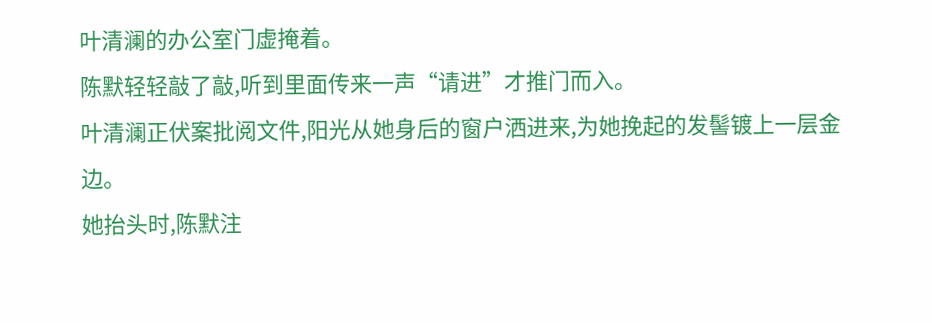叶清澜的办公室门虚掩着。
陈默轻轻敲了敲,听到里面传来一声“请进”才推门而入。
叶清澜正伏案批阅文件,阳光从她身后的窗户洒进来,为她挽起的发髻镀上一层金边。
她抬头时,陈默注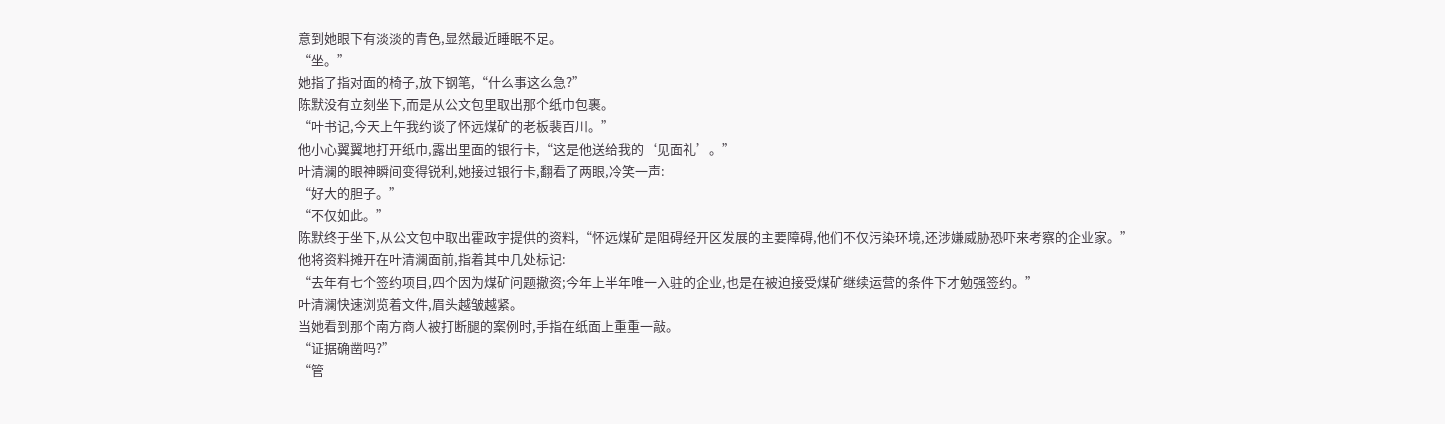意到她眼下有淡淡的青色,显然最近睡眠不足。
“坐。”
她指了指对面的椅子,放下钢笔,“什么事这么急?”
陈默没有立刻坐下,而是从公文包里取出那个纸巾包裹。
“叶书记,今天上午我约谈了怀远煤矿的老板裴百川。”
他小心翼翼地打开纸巾,露出里面的银行卡,“这是他送给我的‘见面礼’。”
叶清澜的眼神瞬间变得锐利,她接过银行卡,翻看了两眼,冷笑一声:
“好大的胆子。”
“不仅如此。”
陈默终于坐下,从公文包中取出霍政宇提供的资料,“怀远煤矿是阻碍经开区发展的主要障碍,他们不仅污染环境,还涉嫌威胁恐吓来考察的企业家。”
他将资料摊开在叶清澜面前,指着其中几处标记:
“去年有七个签约项目,四个因为煤矿问题撤资;今年上半年唯一入驻的企业,也是在被迫接受煤矿继续运营的条件下才勉强签约。”
叶清澜快速浏览着文件,眉头越皱越紧。
当她看到那个南方商人被打断腿的案例时,手指在纸面上重重一敲。
“证据确凿吗?”
“管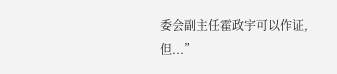委会副主任霍政宇可以作证,但...”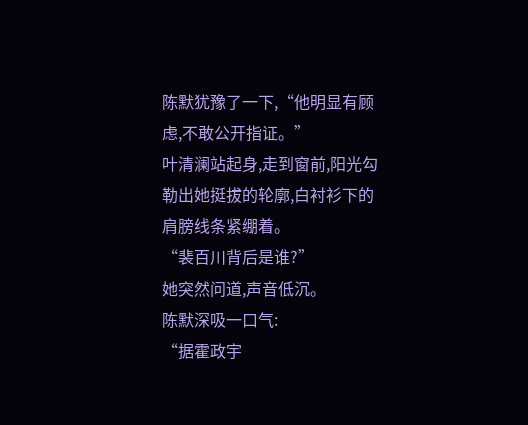陈默犹豫了一下,“他明显有顾虑,不敢公开指证。”
叶清澜站起身,走到窗前,阳光勾勒出她挺拔的轮廓,白衬衫下的肩膀线条紧绷着。
“裴百川背后是谁?”
她突然问道,声音低沉。
陈默深吸一口气:
“据霍政宇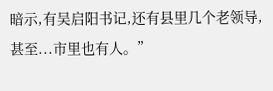暗示,有吴启阳书记,还有县里几个老领导,甚至...市里也有人。”